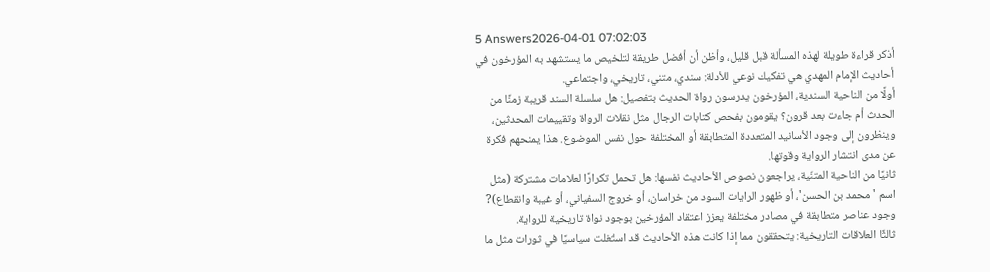5 Answers2026-04-01 07:02:03
أذكر قراءة طويلة لهذه المسألة قبل قليل، وأظن أن أفضل طريقة لتلخيص ما يستشهد به المؤرخون في أحاديث الإمام المهدي هي تفكيك نوعي للأدلة: سندي، متني، تاريخي، واجتماعي.
أولًا من الناحية السندية، المؤرخون يدرسون رواة الحديث بتفصيل: هل سلسلة السند قريبة زمنًا من الحدث أم جاءت بعد قرون؟ يقومون بفحص كتابات الرجال مثل نقلات الرواة وتقييمات المحدثين، وينظرون إلى وجود الأسانيد المتعددة المتطابقة أو المختلفة حول نفس الموضوع. هذا يمنحهم فكرة عن مدى انتشار الرواية وقوتها.
ثانيًا من الناحية المتنّية، يراجعون نصوص الأحاديث نفسها: هل تحمل تكرارًا لعلامات مشتركة (مثل اسم 'محمد بن الحسن'، أو ظهور الرايات السود من خراسان، أو خروج السفياني، أو غيبة وانقطاع)? وجود عناصر متطابقة في مصادر مختلفة يعزز اعتقاد المؤرخين بوجود نواة تاريخية للرواية.
ثالثًا العلاقات التاريخية: يتحققون مما إذا كانت هذه الأحاديث قد استُغلت سياسيًا في ثورات مثل ما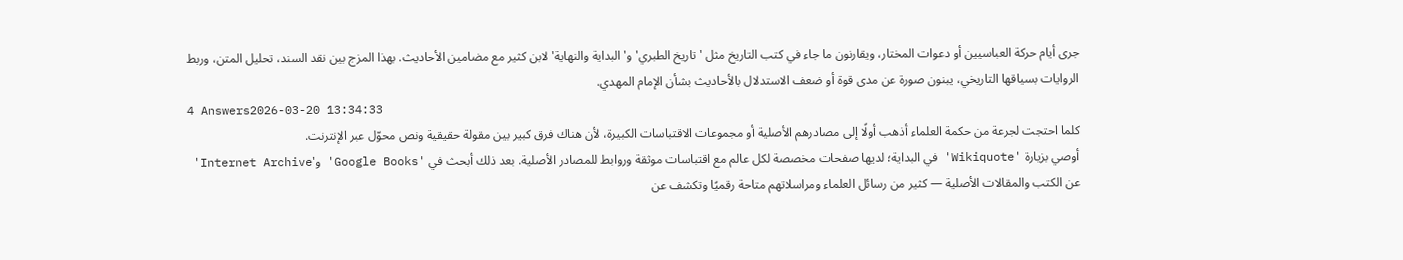جرى أيام حركة العباسيين أو دعوات المختار، ويقارنون ما جاء في كتب التاريخ مثل 'تاريخ الطبري' و'البداية والنهاية' لابن كثير مع مضامين الأحاديث. بهذا المزج بين نقد السند، تحليل المتن، وربط الروايات بسياقها التاريخي، يبنون صورة عن مدى قوة أو ضعف الاستدلال بالأحاديث بشأن الإمام المهدي.
4 Answers2026-03-20 13:34:33
كلما احتجت لجرعة من حكمة العلماء أذهب أولًا إلى مصادرهم الأصلية أو مجموعات الاقتباسات الكبيرة، لأن هناك فرق كبير بين مقولة حقيقية ونص محوّل عبر الإنترنت.
أوصي بزيارة 'Wikiquote' في البداية؛ لديها صفحات مخصصة لكل عالم مع اقتباسات موثقة وروابط للمصادر الأصلية. بعد ذلك أبحث في 'Google Books' و'Internet Archive' عن الكتب والمقالات الأصلية — كثير من رسائل العلماء ومراسلاتهم متاحة رقميًا وتكشف عن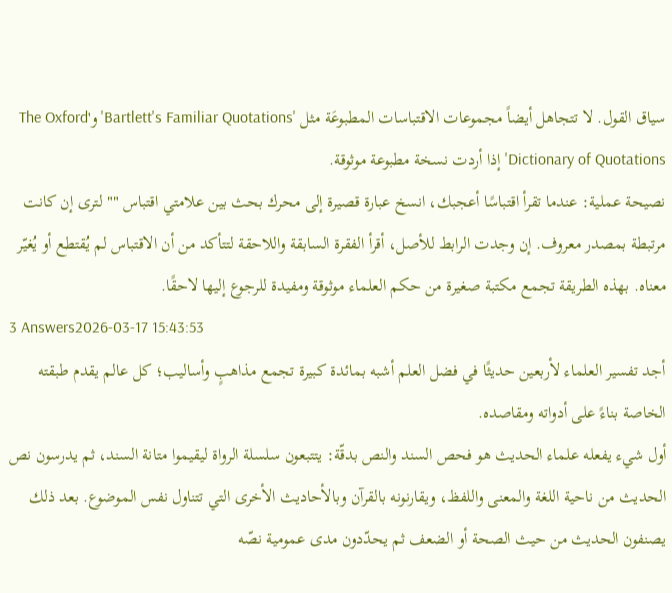سياق القول. لا تتجاهل أيضاً مجموعات الاقتباسات المطبوعَة مثل 'Bartlett's Familiar Quotations' و'The Oxford Dictionary of Quotations' إذا أردت نسخة مطبوعة موثوقة.
نصيحة عملية: عندما تقرأ اقتباسًا أعجبك، انسخ عبارة قصيرة إلى محرك بحث بين علامتي اقتباس "" لترى إن كانت مرتبطة بمصدر معروف. إن وجدت الرابط للأصل، أقرأ الفقرة السابقة واللاحقة لتتأكد من أن الاقتباس لم يُقتطع أو يُغيّر معناه. بهذه الطريقة تجمع مكتبة صغيرة من حكم العلماء موثوقة ومفيدة للرجوع إليها لاحقًا.
3 Answers2026-03-17 15:43:53
أجد تفسير العلماء لأربعين حديثًا في فضل العلم أشبه بمائدة كبيرة تجمع مذاهبٍ وأساليب؛ كل عالم يقدم طبقته الخاصة بناءً على أدواته ومقاصده.
أول شيء يفعله علماء الحديث هو فحص السند والنص بدقّة: يتتبعون سلسلة الرواة ليقيموا متانة السند، ثم يدرسون نص الحديث من ناحية اللغة والمعنى واللفظ، ويقارنونه بالقرآن وبالأحاديث الأخرى التي تتناول نفس الموضوع. بعد ذلك يصنفون الحديث من حيث الصحة أو الضعف ثم يحدّدون مدى عمومية نصّه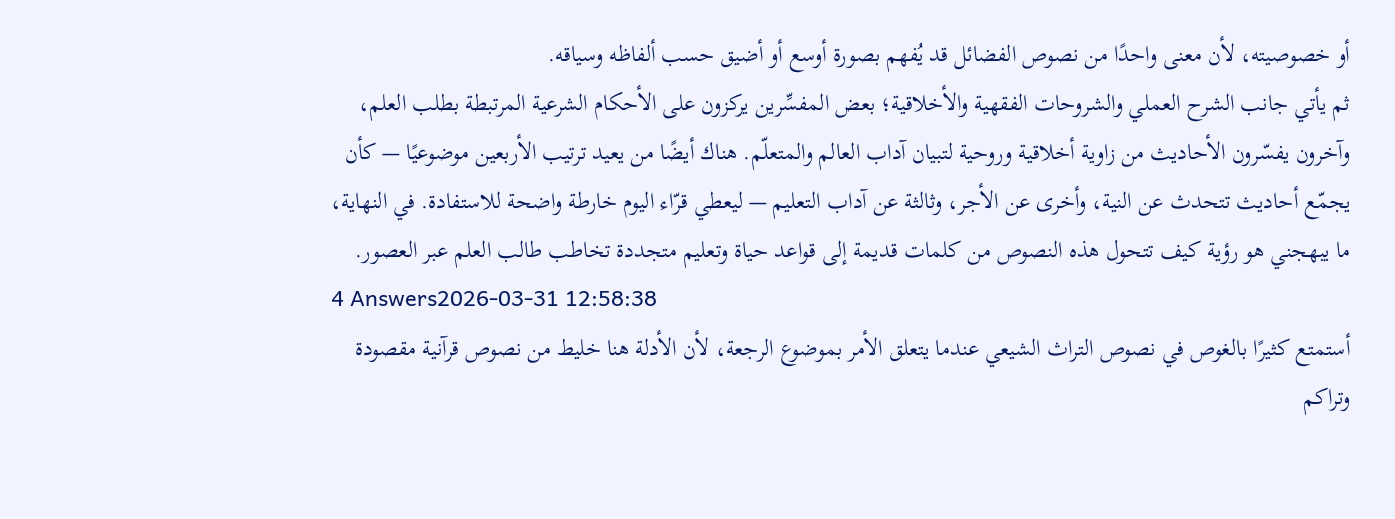أو خصوصيته، لأن معنى واحدًا من نصوص الفضائل قد يُفهم بصورة أوسع أو أضيق حسب ألفاظه وسياقه.
ثم يأتي جانب الشرح العملي والشروحات الفقهية والأخلاقية؛ بعض المفسِّرين يركزون على الأحكام الشرعية المرتبطة بطلب العلم، وآخرون يفسّرون الأحاديث من زاوية أخلاقية وروحية لتبيان آداب العالم والمتعلّم. هناك أيضًا من يعيد ترتيب الأربعين موضوعيًا — كأن يجمّع أحاديث تتحدث عن النية، وأخرى عن الأجر، وثالثة عن آداب التعليم — ليعطي قرّاء اليوم خارطة واضحة للاستفادة. في النهاية، ما يبهجني هو رؤية كيف تتحول هذه النصوص من كلمات قديمة إلى قواعد حياة وتعليم متجددة تخاطب طالب العلم عبر العصور.
4 Answers2026-03-31 12:58:38
أستمتع كثيرًا بالغوص في نصوص التراث الشيعي عندما يتعلق الأمر بموضوع الرجعة، لأن الأدلة هنا خليط من نصوص قرآنية مقصودة وتراكم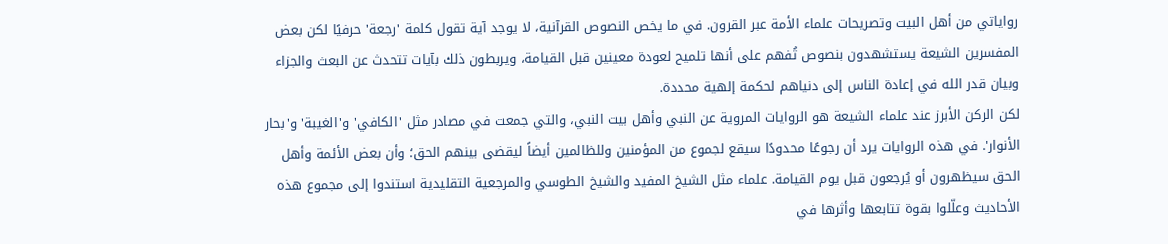رواياتي من أهل البيت وتصريحات علماء الأمة عبر القرون. في ما يخص النصوص القرآنية، لا يوجد آية تقول كلمة 'رجعة' حرفيًا لكن بعض المفسرين الشيعة يستشهدون بنصوص تُفهم على أنها تلميح لعودة معينين قبل القيامة، ويربطون ذلك بآيات تتحدث عن البعث والجزاء وبيان قدر الله في إعادة الناس إلى دنياهم لحكمة إلهية محددة.
لكن الركن الأبرز عند علماء الشيعة هو الروايات المروية عن النبي وأهل بيت النبي، والتي جمعت في مصادر مثل 'الكافي' و'الغيبة' و'بحار الأنوار'. في هذه الروايات يرد أن رجوعًا محدودًا سيقع لجموع من المؤمنين وللظالمين أيضاً ليقضى بينهم الحق؛ وأن بعض الأئمة وأهل الحق سيظهرون أو يُرجعون قبل يوم القيامة. علماء مثل الشيخ المفيد والشيخ الطوسي والمرجعية التقليدية استندوا إلى مجموع هذه الأحاديث وعلّلوا بقوة تتابعها وأثرها في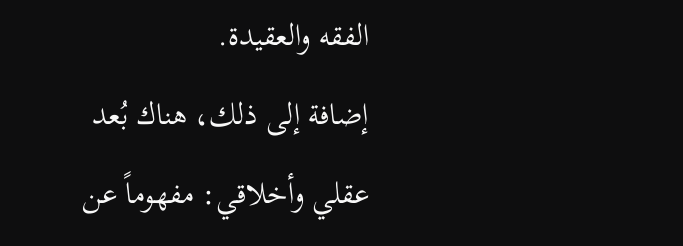الفقه والعقيدة.
إضافة إلى ذلك، هناك بُعد عقلي وأخلاقي: مفهوماً عن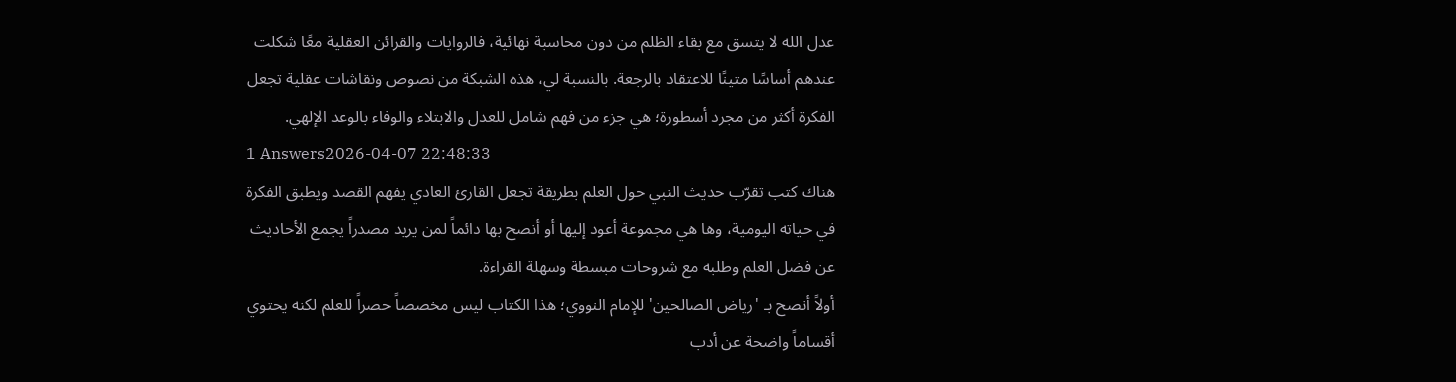عدل الله لا يتسق مع بقاء الظلم من دون محاسبة نهائية، فالروايات والقرائن العقلية معًا شكلت عندهم أساسًا متينًا للاعتقاد بالرجعة. بالنسبة لي، هذه الشبكة من نصوص ونقاشات عقلية تجعل الفكرة أكثر من مجرد أسطورة؛ هي جزء من فهم شامل للعدل والابتلاء والوفاء بالوعد الإلهي.
1 Answers2026-04-07 22:48:33
هناك كتب تقرّب حديث النبي حول العلم بطريقة تجعل القارئ العادي يفهم القصد ويطبق الفكرة في حياته اليومية، وها هي مجموعة أعود إليها أو أنصح بها دائماً لمن يريد مصدراً يجمع الأحاديث عن فضل العلم وطلبه مع شروحات مبسطة وسهلة القراءة.
أولاً أنصح بـ 'رياض الصالحين' للإمام النووي؛ هذا الكتاب ليس مخصصاً حصراً للعلم لكنه يحتوي أقساماً واضحة عن أدب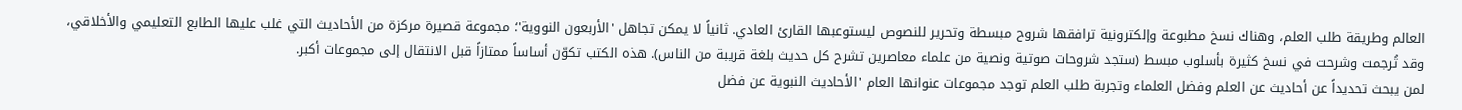العالم وطريقة طلب العلم، وهناك نسخ مطبوعة وإلكترونية ترافقها شروح مبسطة وتحرير للنصوص ليستوعبها القارئ العادي. ثانياً لا يمكن تجاهل 'الأربعون النووية'؛ مجموعة قصيرة مركزة من الأحاديث التي غلب عليها الطابع التعليمي والأخلاقي، وقد تُرجمت وشرحت في نسخ كثيرة بأسلوب مبسط (ستجد شروحات صوتية ونصية من علماء معاصرين تشرح كل حديث بلغة قريبة من الناس). هذه الكتب تكوّن أساساً ممتازاً قبل الانتقال إلى مجموعات أكبر.
لمن يبحث تحديداً عن أحاديث عن العلم وفضل العلماء وتجربة طلب العلم توجد مجموعات عنوانها العام 'الأحاديث النبوية عن فضل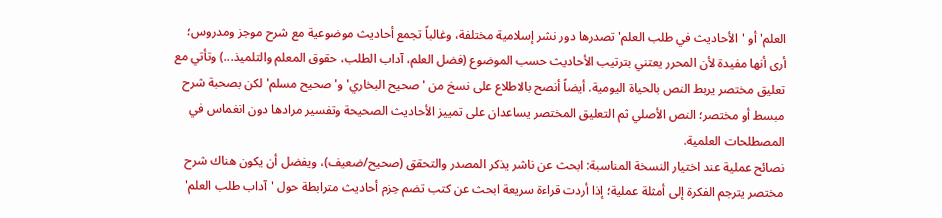العلم' أو 'الأحاديث في طلب العلم' تصدرها دور نشر إسلامية مختلفة، وغالباً تجمع أحاديث موضوعية مع شرح موجز ومدروس؛ أرى أنها مفيدة لأن المحرر يعتني بترتيب الأحاديث حسب الموضوع (فضل العلم، آداب الطلب، حقوق المعلم والتلميذ...) وتأتي مع تعليق مختصر يربط النص بالحياة اليومية. أيضاً أنصح بالاطلاع على نسخ من 'صحيح البخاري' و'صحيح مسلم' لكن بصحبة شرح مبسط أو مختصر؛ النص الأصلي ثم التعليق المختصر يساعدان على تمييز الأحاديث الصحيحة وتفسير مرادها دون انغماس في المصطلحات العلمية.
نصائح عملية عند اختيار النسخة المناسبة: ابحث عن ناشر يذكر المصدر والتحقق (صحيح/ضعيف)، ويفضل أن يكون هناك شرح مختصر يترجم الفكرة إلى أمثلة عملية؛ إذا أردت قراءة سريعة ابحث عن كتب تضم حِزم أحاديث مترابطة حول 'آداب طلب العلم'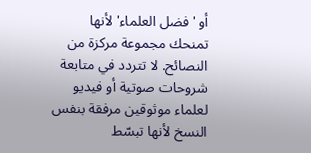أو 'فضل العلماء' لأنها تمنحك مجموعة مركزة من النصائح. لا تتردد في متابعة شروحات صوتية أو فيديو لعلماء موثوقين مرفقة بنفس النسخ لأنها تبسّط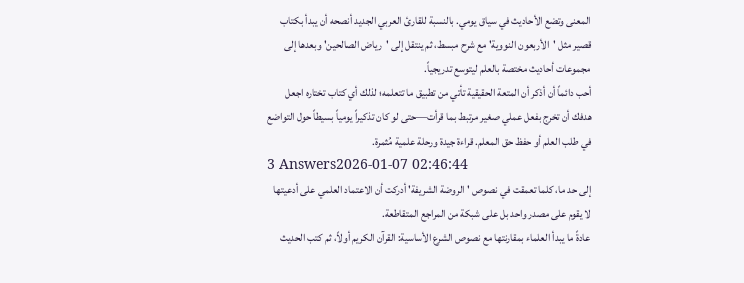المعنى وتضع الأحاديث في سياق يومي. بالنسبة للقارئ العربي الجديد أنصحه أن يبدأ بكتاب قصير مثل 'الأربعون النووية' مع شرح مبسط، ثم ينتقل إلى 'رياض الصالحين' وبعدها إلى مجموعات أحاديث مختصة بالعلم ليتوسع تدريجياً.
أحب دائماً أن أذكر أن المتعة الحقيقية تأتي من تطبيق ما تتعلمه؛ لذلك أي كتاب تختاره اجعل هدفك أن تخرج بفعل عملي صغير مرتبط بما قرأت—حتى لو كان تذكيراً يومياً بسيطاً حول التواضع في طلب العلم أو حفظ حق المعلم. قراءة جيدة ورحلة علمية مُثمرة.
3 Answers2026-01-07 02:46:44
إلى حد ما، كلما تعمقت في نصوص 'الروضة الشريفة' أدركت أن الاعتماد العلمي على أدعيتها لا يقوم على مصدر واحد بل على شبكة من المراجع المتقاطعة.
عادةً ما يبدأ العلماء بمقارنتها مع نصوص الشرع الأساسية: القرآن الكريم أولاً، ثم كتب الحديث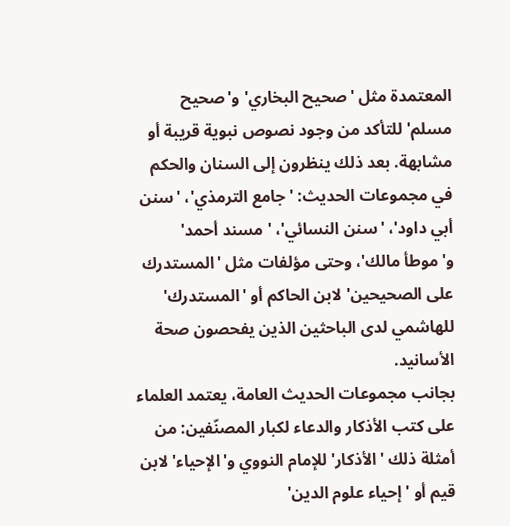المعتمدة مثل 'صحيح البخاري' و'صحيح مسلم' للتأكد من وجود نصوص نبوية قريبة أو مشابهة. بعد ذلك ينظرون إلى السنان والحكم في مجموعات الحديث: 'جامع الترمذي'، 'سنن أبي داود'، 'سنن النسائي'، 'مسند أحمد' و'موطأ مالك'، وحتى مؤلفات مثل 'المستدرك على الصحيحين' لابن الحاكم أو 'المستدرك' للهاشمي لدى الباحثين الذين يفحصون صحة الأسانيد.
بجانب مجموعات الحديث العامة، يعتمد العلماء على كتب الأذكار والدعاء لكبار المصنّفين: من أمثلة ذلك 'الأذكار' للإمام النووي و'الإحياء' لابن قيم أو 'إحياء علوم الدين'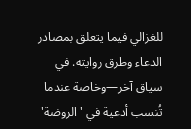للغزالي فيما يتعلق بمصادر الدعاء وطرق روايته. في سياق آخر—وخاصة عندما تُنسب أدعية في 'الروضة'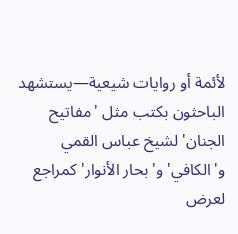لأئمة أو روايات شيعية—يستشهد الباحثون بكتب مثل 'مفاتيح الجنان' لشيخ عباس القمي و'الكافي' و'بحار الأنوار' كمراجع لعرض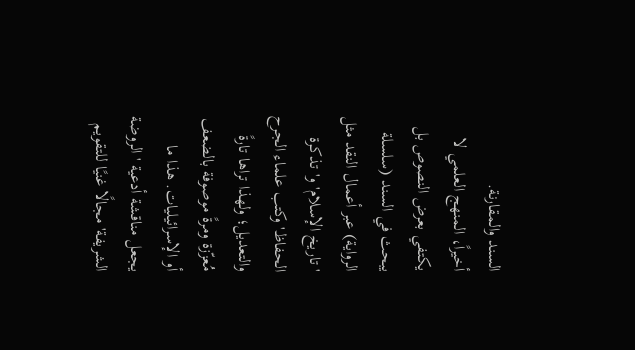السند والمقارنة.
أخيراً، المنهج العلمي لا يكتفي بعرض النصوص بل يبحث في السند (سلسلة الرواية) عبر أعمال النقد مثل 'تاريخ الإسلام' و'تذكرة الحفاظ' وكتب علماء الجرح والتعديل؛ ولهذا تراها تارةً مُعزّزة ومرةً موصوفة بالضعف أو الإسرائيليات. هذا ما يجعل مناقشة أدعية 'الروضة الشريفة' مجالًا غنيًا للتقويم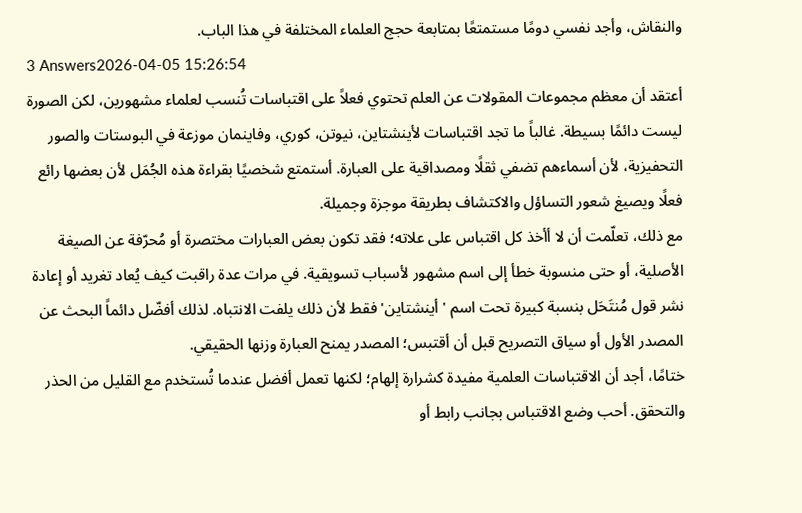والنقاش، وأجد نفسي دومًا مستمتعًا بمتابعة حجج العلماء المختلفة في هذا الباب.
3 Answers2026-04-05 15:26:54
أعتقد أن معظم مجموعات المقولات عن العلم تحتوي فعلاً على اقتباسات تُنسب لعلماء مشهورين، لكن الصورة ليست دائمًا بسيطة. غالباً ما تجد اقتباسات لأينشتاين، نيوتن، كوري، وفاينمان موزعة في البوستات والصور التحفيزية، لأن أسماءهم تضفي ثقلًا ومصداقية على العبارة. أستمتع شخصيًا بقراءة هذه الجُمَل لأن بعضها رائع فعلًا ويصيغ شعور التساؤل والاكتشاف بطريقة موجزة وجميلة.
مع ذلك، تعلّمت أن لا أأخذ كل اقتباس على علاته؛ فقد تكون بعض العبارات مختصرة أو مُحرّفة عن الصيغة الأصلية، أو حتى منسوبة خطأ إلى اسم مشهور لأسباب تسويقية. في مرات عدة راقبت كيف يُعاد تغريد أو إعادة نشر قول مُنتَحَل بنسبة كبيرة تحت اسم 'أينشتاين' فقط لأن ذلك يلفت الانتباه. لذلك أفضّل دائماً البحث عن المصدر الأول أو سياق التصريح قبل أن أقتبس؛ المصدر يمنح العبارة وزنها الحقيقي.
ختامًا، أجد أن الاقتباسات العلمية مفيدة كشرارة إلهام؛ لكنها تعمل أفضل عندما تُستخدم مع القليل من الحذر والتحقق. أحب وضع الاقتباس بجانب رابط أو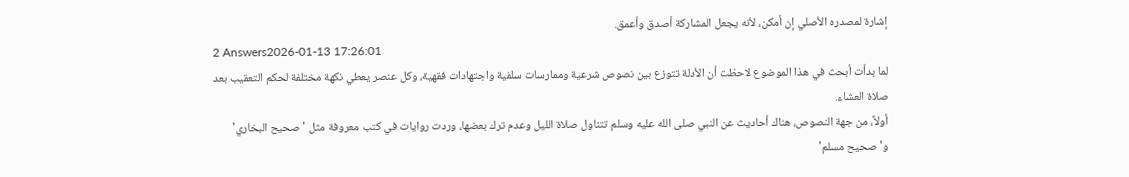إشارة لمصدره الأصلي إن أمكن، لأنه يجعل المشاركة أصدق وأعمق.
2 Answers2026-01-13 17:26:01
لما بدأت أبحث في هذا الموضوع لاحظت أن الأدلة تتوزع بين نصوص شرعية وممارسات سلفية واجتهادات فقهية، وكل عنصر يعطي نكهة مختلفة لحكم التعقيب بعد صلاة العشاء.
أولاً، من جهة النصوص، هناك أحاديث عن النبي صلى الله عليه وسلم تتناول صلاة الليل وعدم ترك بعضها، وردت روايات في كتب معروفة مثل 'صحيح البخاري' و'صحيح مسلم'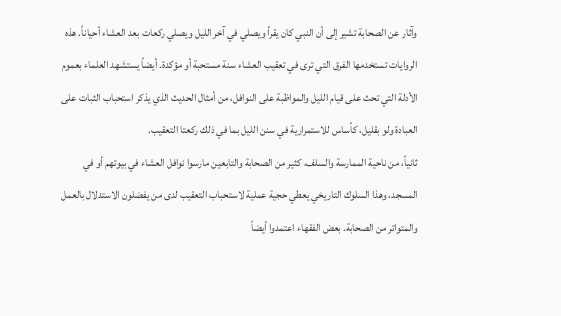وآثار عن الصحابة تشير إلى أن النبي كان يقرأ ويصلي في آخر الليل ويصلي ركعات بعد العشاء أحياناً. هذه الروايات تستخدمها الفرق التي ترى في تعقيب العشاء سنة مستحبة أو مؤكدة. أيضاً يستشهد العلماء بعموم الأدلة التي تحث على قيام الليل والمواظبة على النوافل، من أمثال الحديث الذي يذكر استحباب الثبات على العبادة ولو بقليل، كأساس للاستمرارية في سنن الليل بما في ذلك ركعتا التعقيب.
ثانياً، من ناحية الممارسة والسلف، كثير من الصحابة والتابعين مارسوا نوافل العشاء في بيوتهم أو في المسجد، وهذا السلوك التاريخي يعطي حجية عملية لاستحباب التعقيب لدى من يفضلون الاستدلال بالعمل والمتواتر من الصحابة. بعض الفقهاء اعتمدوا أيضاً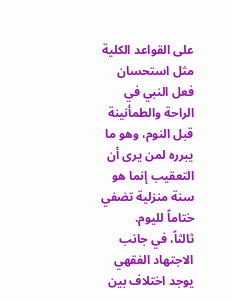على القواعد الكلية مثل استحسان فعل النبي في الراحة والطمأنينة قبل النوم، وهو ما يبرره لمن يرى أن التعقيب إنما هو سنة منزلية تضفي ختاماً لليوم.
ثالثاً، في جانب الاجتهاد الفقهي يوجد اختلاف بين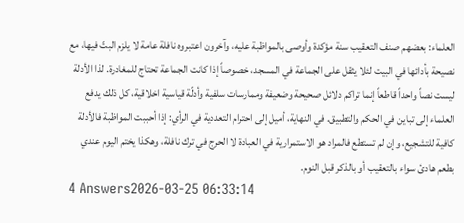العلماء: بعضهم صنف التعقيب سنة مؤكدة وأوصى بالمواظبة عليه، وآخرون اعتبروه نافلة عامة لا يلزم البتّ فيها، مع نصيحة بأدائها في البيت لئلا يثقل على الجماعة في المسجد، خصوصاً إذا كانت الجماعة تحتاج للمغادرة. لذا الأدلة ليست نصاً واحداً قاطعاً إنما تراكم دلائل صحيحة وضعيفة وممارسات سلفية وأدلّة قياسية اخلاقية، كل ذلك يدفع العلماء إلى تباين في الحكم والتطبيق. في النهاية، أميل إلى احترام التعددية في الرأي: إذا أحببت المواظبة فالأدلة كافية للتشجيع، وإن لم تستطع فالمراد هو الاستمرارية في العبادة لا الحرج في ترك نافلة، وهكذا يختم اليوم عندي بطعم هادئ سواء بالتعقيب أو بالذكر قبل النوم.
4 Answers2026-03-25 06:33:14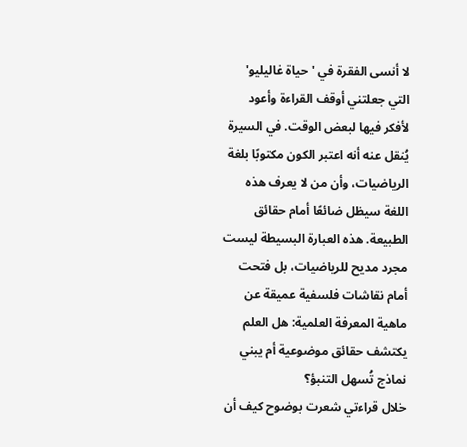لا أنسى الفقرة في 'حياة غاليليو' التي جعلتني أوقف القراءة وأعود لأفكر فيها لبعض الوقت. في السيرة يُنقل عنه أنه اعتبر الكون مكتوبًا بلغة الرياضيات، وأن من لا يعرف هذه اللغة سيظل ضائعًا أمام حقائق الطبيعة. هذه العبارة البسيطة ليست مجرد مديح للرياضيات، بل فتحت أمام نقاشات فلسفية عميقة عن ماهية المعرفة العلمية: هل العلم يكتشف حقائق موضوعية أم يبني نماذج تُسهل التنبؤ؟
خلال قراءتي شعرت بوضوح كيف أن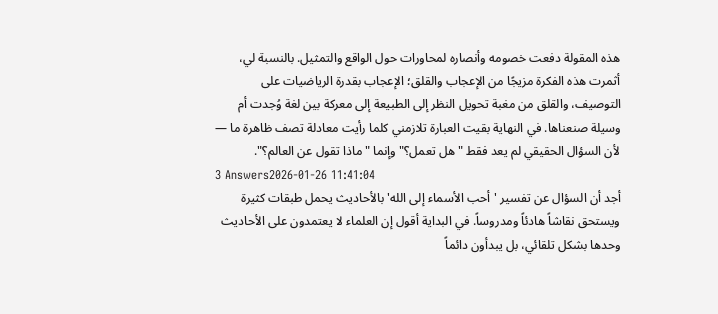هذه المقولة دفعت خصومه وأنصاره لمحاورات حول الواقع والتمثيل. بالنسبة لي، أثمرت هذه الفكرة مزيجًا من الإعجاب والقلق؛ الإعجاب بقدرة الرياضيات على التوصيف، والقلق من مغبة تحويل النظر إلى الطبيعة إلى معركة بين لغة وُجدت أم وسيلة صنعناها. في النهاية بقيت العبارة تلازمني كلما رأيت معادلة تصف ظاهرة ما — لأن السؤال الحقيقي لم يعد فقط "هل تعمل؟" وإنما "ماذا تقول عن العالم؟".
3 Answers2026-01-26 11:41:04
أجد أن السؤال عن تفسير 'أحب الأسماء إلى الله' بالأحاديث يحمل طبقات كثيرة ويستحق نقاشاً هادئاً ومدروساً. في البداية أقول إن العلماء لا يعتمدون على الأحاديث وحدها بشكل تلقائي، بل يبدأون دائماً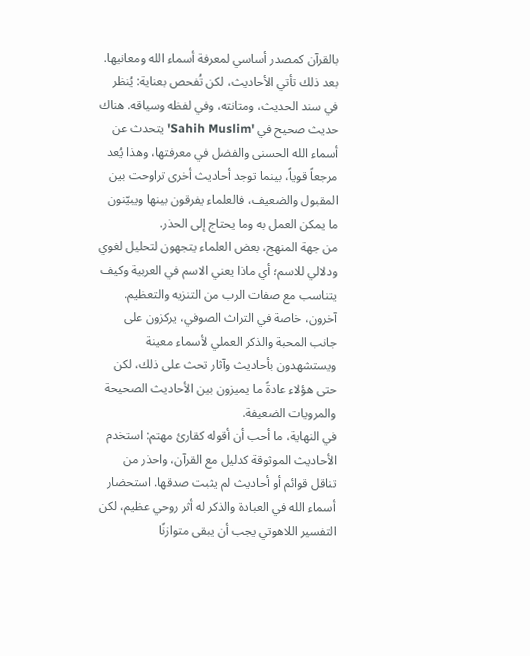بالقرآن كمصدر أساسي لمعرفة أسماء الله ومعانيها. بعد ذلك تأتي الأحاديث، لكن تُفحص بعناية: يُنظر في سند الحديث، ومتانته، وفي لفظه وسياقه. هناك حديث صحيح في 'Sahih Muslim' يتحدث عن أسماء الله الحسنى والفضل في معرفتها، وهذا يُعد مرجعاً قوياً، بينما توجد أحاديث أخرى تراوحت بين المقبول والضعيف، فالعلماء يفرقون بينها ويبيّنون ما يمكن العمل به وما يحتاج إلى الحذر.
من جهة المنهج، بعض العلماء يتجهون لتحليل لغوي ودلالي للاسم؛ أي ماذا يعني الاسم في العربية وكيف يتناسب مع صفات الرب من التنزيه والتعظيم. آخرون، خاصة في التراث الصوفي، يركزون على جانب المحبة والذكر العملي لأسماء معينة ويستشهدون بأحاديث وآثار تحث على ذلك، لكن حتى هؤلاء عادةً ما يميزون بين الأحاديث الصحيحة والمرويات الضعيفة.
في النهاية، ما أحب أن أقوله كقارئ مهتم: استخدم الأحاديث الموثوقة كدليل مع القرآن، واحذر من تناقل قوائم أو أحاديث لم يثبت صدقها. استحضار أسماء الله في العبادة والذكر له أثر روحي عظيم، لكن التفسير اللاهوتي يجب أن يبقى متوازنًا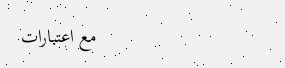مع اعتبارات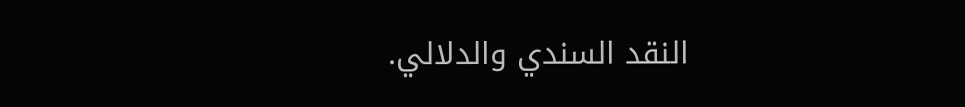النقد السندي والدلالي.